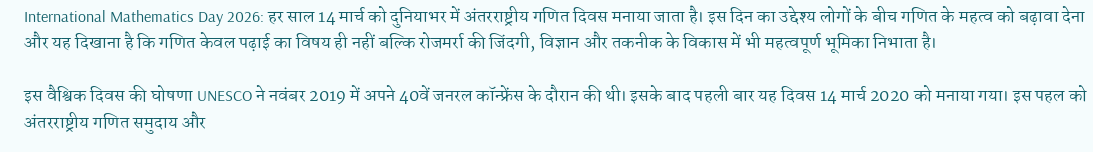International Mathematics Day 2026: हर साल 14 मार्च को दुनियाभर में अंतरराष्ट्रीय गणित दिवस मनाया जाता है। इस दिन का उद्देश्य लोगों के बीच गणित के महत्व को बढ़ावा देना और यह दिखाना है कि गणित केवल पढ़ाई का विषय ही नहीं बल्कि रोजमर्रा की जिंदगी, विज्ञान और तकनीक के विकास में भी महत्वपूर्ण भूमिका निभाता है।

इस वैश्विक दिवस की घोषणा UNESCO ने नवंबर 2019 में अपने 40वें जनरल कॉन्फ्रेंस के दौरान की थी। इसके बाद पहली बार यह दिवस 14 मार्च 2020 को मनाया गया। इस पहल को अंतरराष्ट्रीय गणित समुदाय और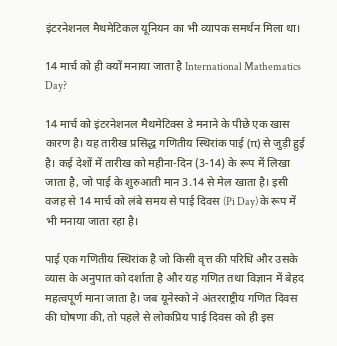इंटरनेशनल मैथमेटिकल यूनियन का भी व्यापक समर्थन मिला था।

14 मार्च को ही क्यों मनाया जाता है International Mathematics Day?

14 मार्च को इंटरनेशनल मैथमेटिक्स डे मनाने के पीछे एक खास कारण है। यह तारीख प्रसिद्ध गणितीय स्थिरांक पाई (π) से जुड़ी हुई है। कई देशों में तारीख को महीना-दिन (3-14) के रूप में लिखा जाता है, जो पाई के शुरुआती मान 3.14 से मेल खाता है। इसी वजह से 14 मार्च को लंबे समय से पाई दिवस (Pi Day) के रूप में भी मनाया जाता रहा है।

पाई एक गणितीय स्थिरांक है जो किसी वृत्त की परिधि और उसके व्यास के अनुपात को दर्शाता है और यह गणित तथा विज्ञान में बेहद महत्वपूर्ण माना जाता है। जब यूनेस्को ने अंतरराष्ट्रीय गणित दिवस की घोषणा की, तो पहले से लोकप्रिय पाई दिवस को ही इस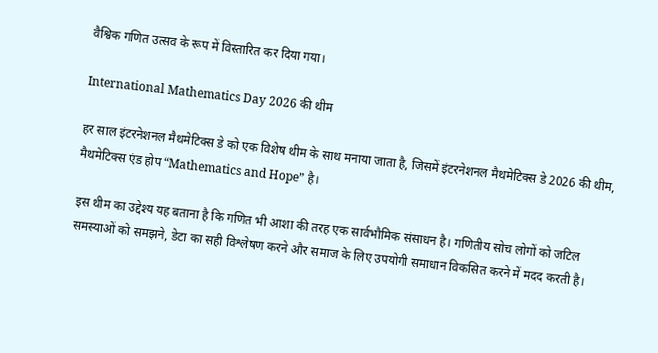वैश्विक गणित उत्सव के रूप में विस्तारित कर दिया गया।

International Mathematics Day 2026 की थीम

हर साल इंटरनेशनल मैथमेटिक्स डे को एक विशेष थीम के साथ मनाया जाता है, जिसमें इंटरनेशनल मैथमेटिक्स डे 2026 की थीम, मैथमेटिक्स एंड होप “Mathematics and Hope” है।

इस थीम का उद्देश्य यह बताना है कि गणित भी आशा की तरह एक सार्वभौमिक संसाधन है। गणितीय सोच लोगों को जटिल समस्याओं को समझने, डेटा का सही विश्लेषण करने और समाज के लिए उपयोगी समाधान विकसित करने में मदद करती है।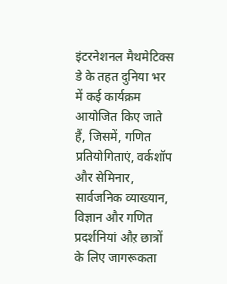इंटरनेशनल मैथमेटिक्स डे के तहत दुनिया भर में कई कार्यक्रम आयोजित किए जाते हैं, जिसमें, गणित प्रतियोगिताएं, वर्कशॉप और सेमिनार, सार्वजनिक व्याख्यान, विज्ञान और गणित प्रदर्शनियां औऱ छात्रों के लिए जागरूकता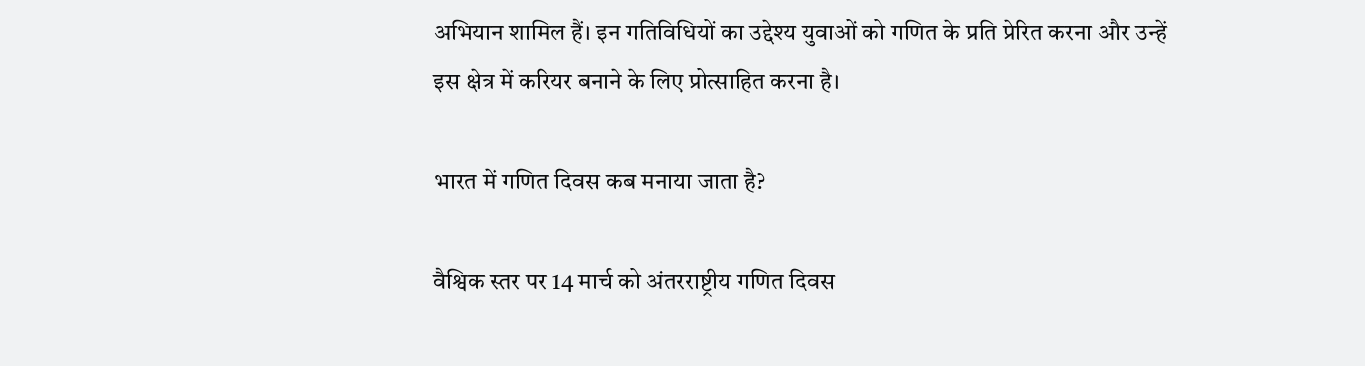अभियान शामिल हैं। इन गतिविधियों का उद्देश्य युवाओं को गणित के प्रति प्रेरित करना और उन्हें इस क्षेत्र में करियर बनाने के लिए प्रोत्साहित करना है।

भारत में गणित दिवस कब मनाया जाता है?

वैश्विक स्तर पर 14 मार्च को अंतरराष्ट्रीय गणित दिवस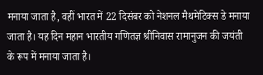मनाया जाता है, वहीं भारत में 22 दिसंबर को नेशनल मैथमेटिक्स डे मनाया जाता है। यह दिन महान भारतीय गणितज्ञ श्रीनिवास रामानुजन की जयंती के रूप में मनाया जाता है।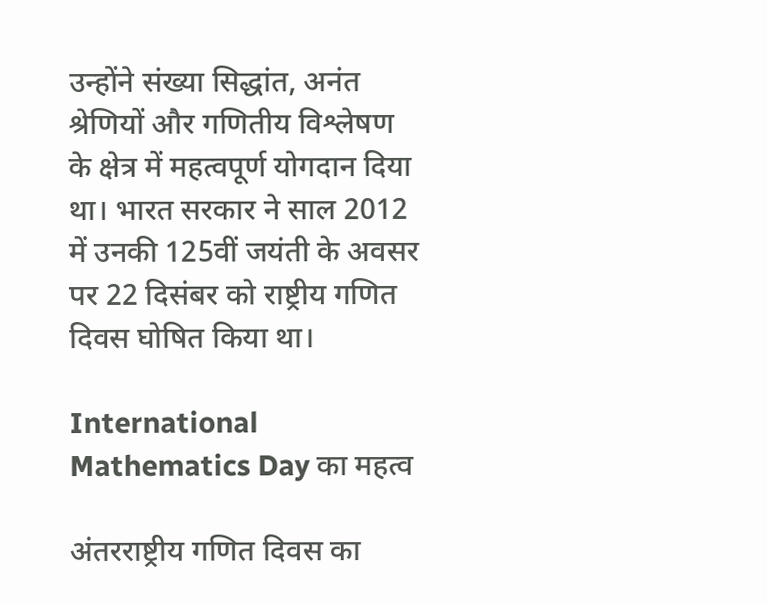उन्होंने संख्या सिद्धांत, अनंत श्रेणियों और गणितीय विश्लेषण के क्षेत्र में महत्वपूर्ण योगदान दिया था। भारत सरकार ने साल 2012 में उनकी 125वीं जयंती के अवसर पर 22 दिसंबर को राष्ट्रीय गणित दिवस घोषित किया था।

International Mathematics Day का महत्व

अंतरराष्ट्रीय गणित दिवस का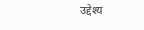उद्देश्य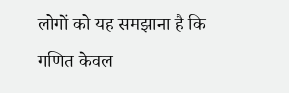लोगों को यह समझाना है कि गणित केवल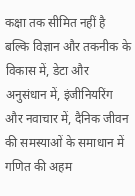कक्षा तक सीमित नहीं है बल्कि विज्ञान और तकनीक के विकास में, डेटा और अनुसंधान में, इंजीनियरिंग और नवाचार में, दैनिक जीवन की समस्याओं के समाधान में गणित की अहम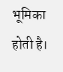भूमिका होती है।